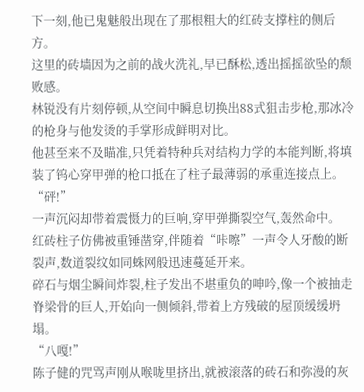下一刻,他已鬼魅般出现在了那根粗大的红砖支撑柱的侧后方。
这里的砖墙因为之前的战火洗礼,早已酥松,透出摇摇欲坠的颓败感。
林锐没有片刻停顿,从空间中瞬息切换出88式狙击步枪,那冰冷的枪身与他发烫的手掌形成鲜明对比。
他甚至来不及瞄准,只凭着特种兵对结构力学的本能判断,将填装了钨心穿甲弹的枪口抵在了柱子最薄弱的承重连接点上。
“砰!”
一声沉闷却带着震慑力的巨响,穿甲弹撕裂空气,轰然命中。
红砖柱子仿佛被重锤凿穿,伴随着“咔嚓”一声令人牙酸的断裂声,数道裂纹如同蛛网般迅速蔓延开来。
碎石与烟尘瞬间炸裂,柱子发出不堪重负的呻吟,像一个被抽走脊梁骨的巨人,开始向一侧倾斜,带着上方残破的屋顶缓缓坍塌。
“八嘎!”
陈子健的咒骂声刚从喉咙里挤出,就被滚落的砖石和弥漫的灰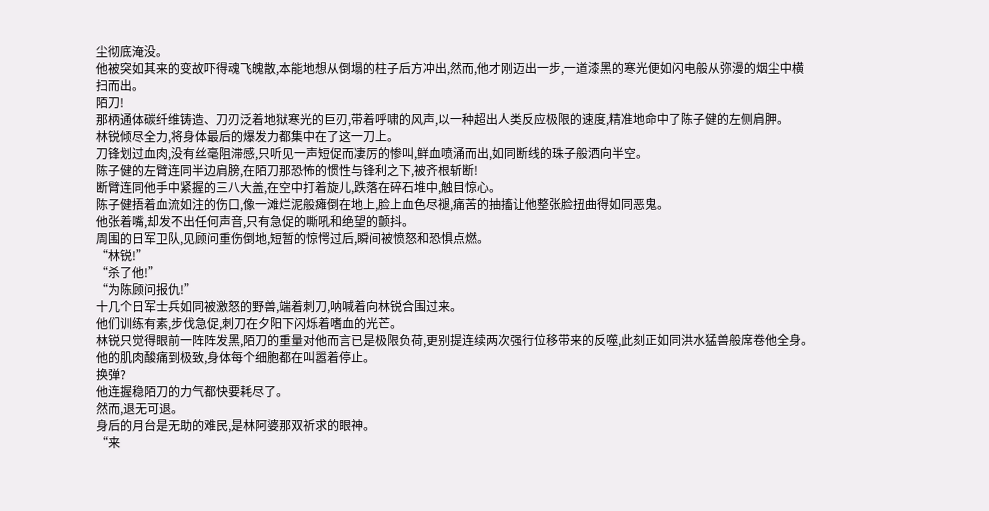尘彻底淹没。
他被突如其来的变故吓得魂飞魄散,本能地想从倒塌的柱子后方冲出,然而,他才刚迈出一步,一道漆黑的寒光便如闪电般从弥漫的烟尘中横扫而出。
陌刀!
那柄通体碳纤维铸造、刀刃泛着地狱寒光的巨刃,带着呼啸的风声,以一种超出人类反应极限的速度,精准地命中了陈子健的左侧肩胛。
林锐倾尽全力,将身体最后的爆发力都集中在了这一刀上。
刀锋划过血肉,没有丝毫阻滞感,只听见一声短促而凄厉的惨叫,鲜血喷涌而出,如同断线的珠子般洒向半空。
陈子健的左臂连同半边肩膀,在陌刀那恐怖的惯性与锋利之下,被齐根斩断!
断臂连同他手中紧握的三八大盖,在空中打着旋儿,跌落在碎石堆中,触目惊心。
陈子健捂着血流如注的伤口,像一滩烂泥般瘫倒在地上,脸上血色尽褪,痛苦的抽搐让他整张脸扭曲得如同恶鬼。
他张着嘴,却发不出任何声音,只有急促的嘶吼和绝望的颤抖。
周围的日军卫队,见顾问重伤倒地,短暂的惊愕过后,瞬间被愤怒和恐惧点燃。
“林锐!”
“杀了他!”
“为陈顾问报仇!”
十几个日军士兵如同被激怒的野兽,端着刺刀,呐喊着向林锐合围过来。
他们训练有素,步伐急促,刺刀在夕阳下闪烁着嗜血的光芒。
林锐只觉得眼前一阵阵发黑,陌刀的重量对他而言已是极限负荷,更别提连续两次强行位移带来的反噬,此刻正如同洪水猛兽般席卷他全身。
他的肌肉酸痛到极致,身体每个细胞都在叫嚣着停止。
换弹?
他连握稳陌刀的力气都快要耗尽了。
然而,退无可退。
身后的月台是无助的难民,是林阿婆那双祈求的眼神。
“来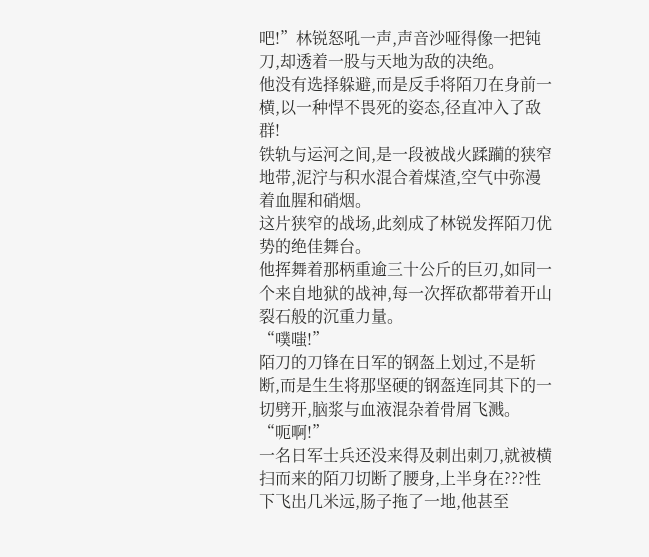吧!”林锐怒吼一声,声音沙哑得像一把钝刀,却透着一股与天地为敌的决绝。
他没有选择躲避,而是反手将陌刀在身前一横,以一种悍不畏死的姿态,径直冲入了敌群!
铁轨与运河之间,是一段被战火蹂躏的狭窄地带,泥泞与积水混合着煤渣,空气中弥漫着血腥和硝烟。
这片狭窄的战场,此刻成了林锐发挥陌刀优势的绝佳舞台。
他挥舞着那柄重逾三十公斤的巨刃,如同一个来自地狱的战神,每一次挥砍都带着开山裂石般的沉重力量。
“噗嗤!”
陌刀的刀锋在日军的钢盔上划过,不是斩断,而是生生将那坚硬的钢盔连同其下的一切劈开,脑浆与血液混杂着骨屑飞溅。
“呃啊!”
一名日军士兵还没来得及刺出刺刀,就被横扫而来的陌刀切断了腰身,上半身在???性下飞出几米远,肠子拖了一地,他甚至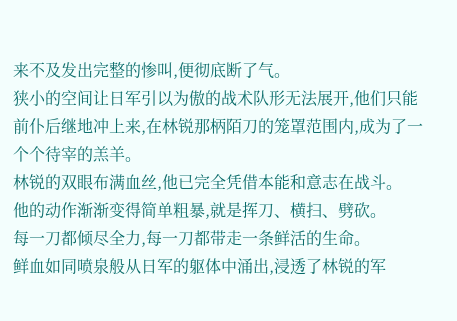来不及发出完整的惨叫,便彻底断了气。
狭小的空间让日军引以为傲的战术队形无法展开,他们只能前仆后继地冲上来,在林锐那柄陌刀的笼罩范围内,成为了一个个待宰的羔羊。
林锐的双眼布满血丝,他已完全凭借本能和意志在战斗。
他的动作渐渐变得简单粗暴,就是挥刀、横扫、劈砍。
每一刀都倾尽全力,每一刀都带走一条鲜活的生命。
鲜血如同喷泉般从日军的躯体中涌出,浸透了林锐的军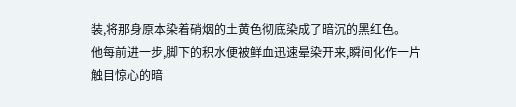装,将那身原本染着硝烟的土黄色彻底染成了暗沉的黑红色。
他每前进一步,脚下的积水便被鲜血迅速晕染开来,瞬间化作一片触目惊心的暗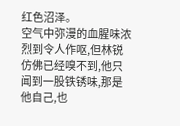红色沼泽。
空气中弥漫的血腥味浓烈到令人作呕,但林锐仿佛已经嗅不到,他只闻到一股铁锈味,那是他自己,也